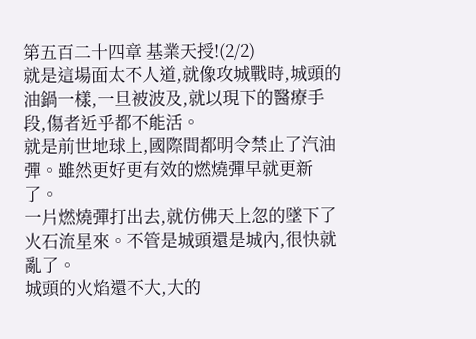第五百二十四章 基業天授!(2/2)
就是這場面太不人道,就像攻城戰時,城頭的油鍋一樣,一旦被波及,就以現下的醫療手段,傷者近乎都不能活。
就是前世地球上,國際間都明令禁止了汽油彈。雖然更好更有效的燃燒彈早就更新了。
一片燃燒彈打出去,就仿佛天上忽的墜下了火石流星來。不管是城頭還是城內,很快就亂了。
城頭的火焰還不大,大的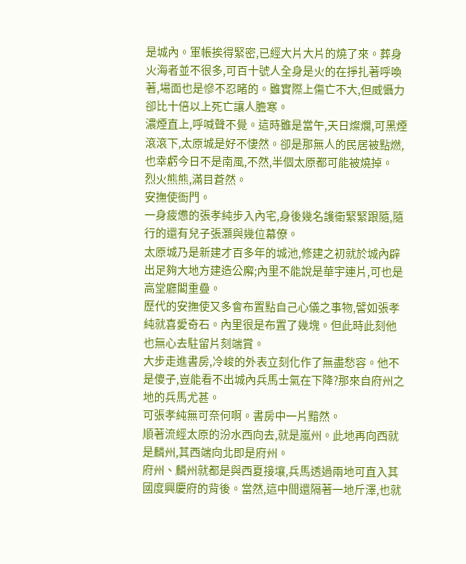是城內。軍帳挨得緊密,已經大片大片的燒了來。葬身火海者並不很多,可百十號人全身是火的在掙扎著呼喚著,場面也是慘不忍睹的。雖實際上傷亡不大,但威懾力卻比十倍以上死亡讓人膽寒。
濃煙直上,呼喊聲不覺。這時雖是當午,天日燦爛,可黑煙滾滾下,太原城是好不悽然。卻是那無人的民居被點燃,也幸虧今日不是南風,不然,半個太原都可能被燒掉。
烈火熊熊,滿目蒼然。
安撫使衙門。
一身疲憊的張孝純步入內宅,身後幾名護衛緊緊跟隨,隨行的還有兒子張灝與幾位幕僚。
太原城乃是新建才百多年的城池,修建之初就於城內辟出足夠大地方建造公廨;內里不能說是華宇連片,可也是高堂廳閣重疊。
歷代的安撫使又多會布置點自己心儀之事物,譬如張孝純就喜愛奇石。內里很是布置了幾塊。但此時此刻他也無心去駐留片刻端賞。
大步走進書房,冷峻的外表立刻化作了無盡愁容。他不是傻子,豈能看不出城內兵馬士氣在下降?那來自府州之地的兵馬尤甚。
可張孝純無可奈何啊。書房中一片黯然。
順著流經太原的汾水西向去,就是嵐州。此地再向西就是麟州,其西端向北即是府州。
府州、麟州就都是與西夏接壤,兵馬透過兩地可直入其國度興慶府的背後。當然,這中間還隔著一地斤澤,也就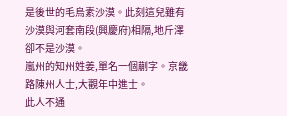是後世的毛烏素沙漠。此刻這兒雖有沙漠與河套南段(興慶府)相隔,地斤澤卻不是沙漠。
嵐州的知州姓姜,單名一個蒯字。京畿路陳州人士,大觀年中進士。
此人不通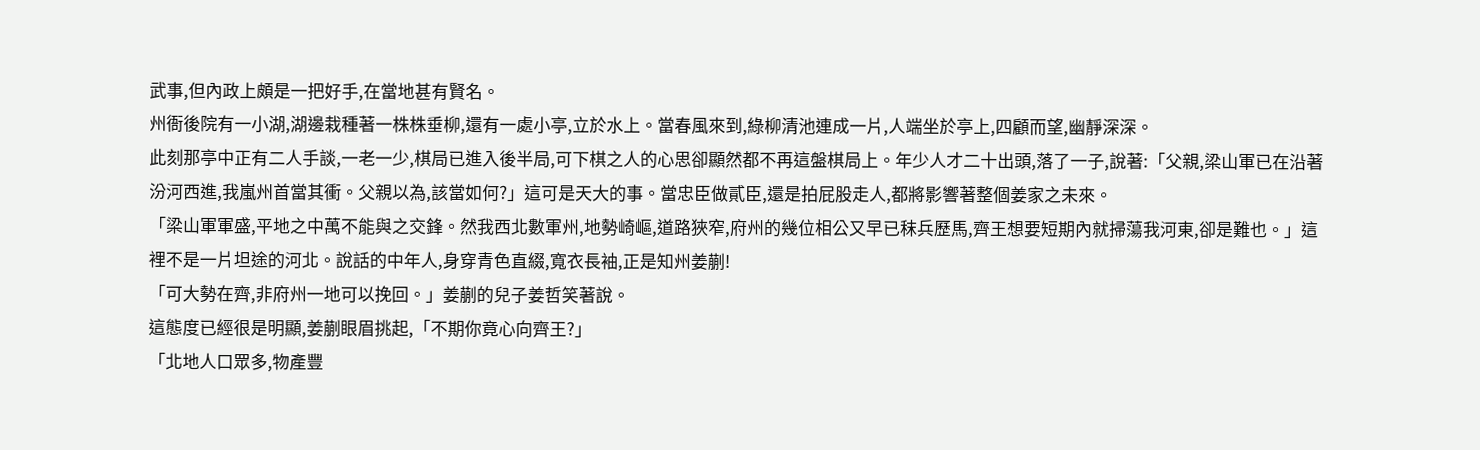武事,但內政上頗是一把好手,在當地甚有賢名。
州衙後院有一小湖,湖邊栽種著一株株垂柳,還有一處小亭,立於水上。當春風來到,綠柳清池連成一片,人端坐於亭上,四顧而望,幽靜深深。
此刻那亭中正有二人手談,一老一少,棋局已進入後半局,可下棋之人的心思卻顯然都不再這盤棋局上。年少人才二十出頭,落了一子,說著:「父親,梁山軍已在沿著汾河西進,我嵐州首當其衝。父親以為,該當如何?」這可是天大的事。當忠臣做貳臣,還是拍屁股走人,都將影響著整個姜家之未來。
「梁山軍軍盛,平地之中萬不能與之交鋒。然我西北數軍州,地勢崎嶇,道路狹窄,府州的幾位相公又早已秣兵歷馬,齊王想要短期內就掃蕩我河東,卻是難也。」這裡不是一片坦途的河北。說話的中年人,身穿青色直綴,寬衣長袖,正是知州姜蒯!
「可大勢在齊,非府州一地可以挽回。」姜蒯的兒子姜哲笑著說。
這態度已經很是明顯,姜蒯眼眉挑起,「不期你竟心向齊王?」
「北地人口眾多,物產豐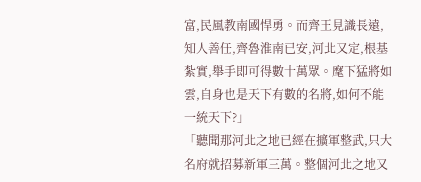富,民風教南國悍勇。而齊王見識長遠,知人善任,齊魯淮南已安,河北又定,根基紮實,舉手即可得數十萬眾。麾下猛將如雲,自身也是天下有數的名將,如何不能一統天下?」
「聽聞那河北之地已經在擴軍整武,只大名府就招募新軍三萬。整個河北之地又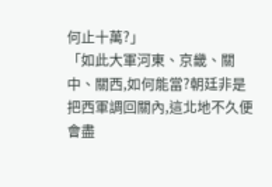何止十萬?」
「如此大軍河東、京畿、關中、關西,如何能當?朝廷非是把西軍調回關內,這北地不久便會盡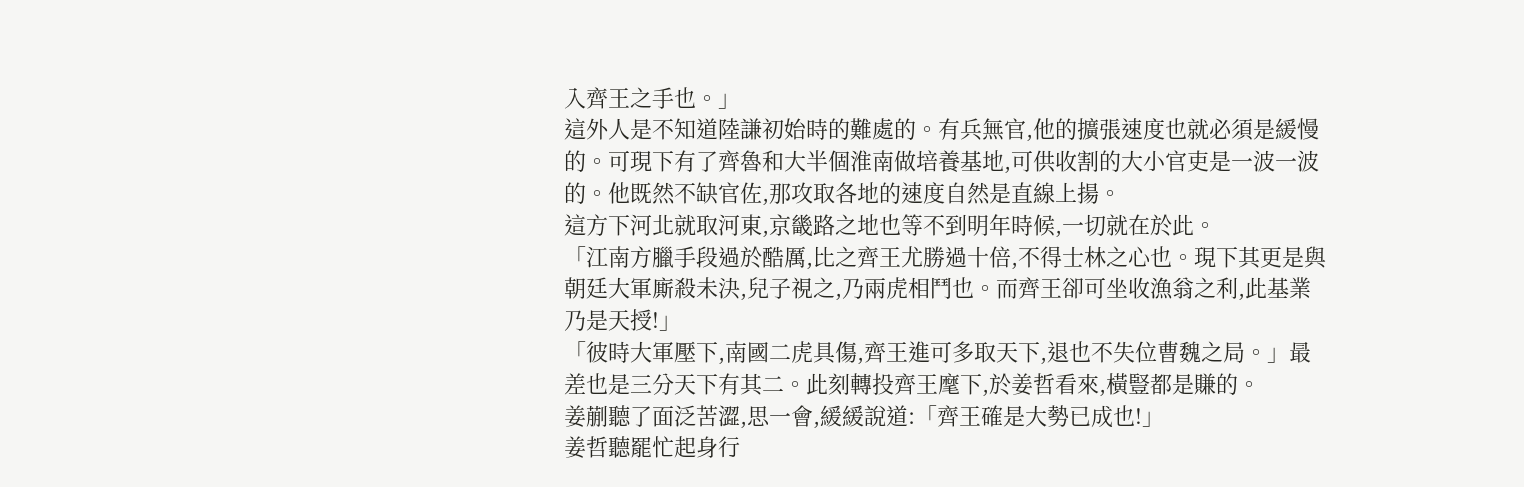入齊王之手也。」
這外人是不知道陸謙初始時的難處的。有兵無官,他的擴張速度也就必須是緩慢的。可現下有了齊魯和大半個淮南做培養基地,可供收割的大小官吏是一波一波的。他既然不缺官佐,那攻取各地的速度自然是直線上揚。
這方下河北就取河東,京畿路之地也等不到明年時候,一切就在於此。
「江南方臘手段過於酷厲,比之齊王尤勝過十倍,不得士林之心也。現下其更是與朝廷大軍廝殺未決,兒子視之,乃兩虎相鬥也。而齊王卻可坐收漁翁之利,此基業乃是天授!」
「彼時大軍壓下,南國二虎具傷,齊王進可多取天下,退也不失位曹魏之局。」最差也是三分天下有其二。此刻轉投齊王麾下,於姜哲看來,橫豎都是賺的。
姜蒯聽了面泛苦澀,思一會,緩緩說道:「齊王確是大勢已成也!」
姜哲聽罷忙起身行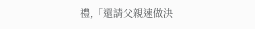禮,「還請父親速做決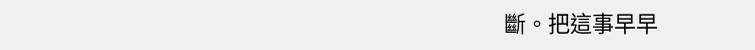斷。把這事早早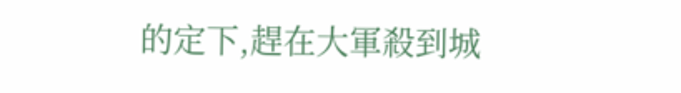的定下,趕在大軍殺到城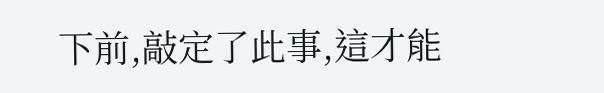下前,敲定了此事,這才能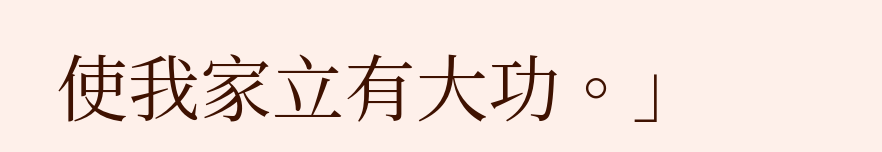使我家立有大功。」